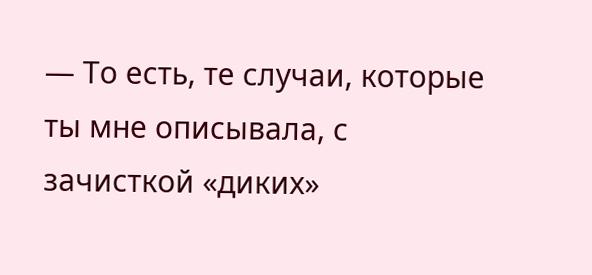— То есть, те случаи, которые ты мне описывала, с зачисткой «диких»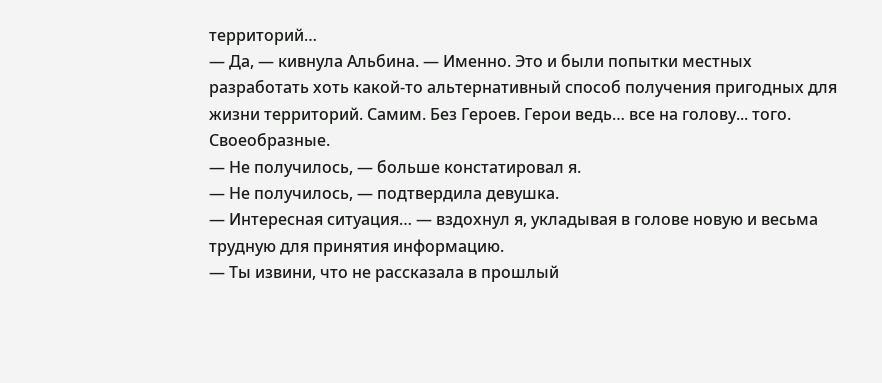территорий…
— Да, — кивнула Альбина. — Именно. Это и были попытки местных разработать хоть какой-то альтернативный способ получения пригодных для жизни территорий. Самим. Без Героев. Герои ведь… все на голову... того. Своеобразные.
— Не получилось, — больше констатировал я.
— Не получилось, — подтвердила девушка.
— Интересная ситуация… — вздохнул я, укладывая в голове новую и весьма трудную для принятия информацию.
— Ты извини, что не рассказала в прошлый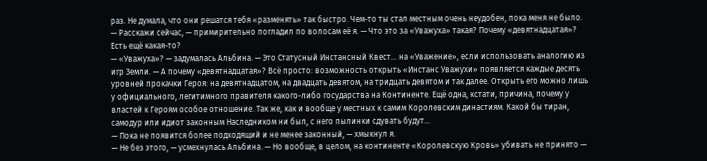раз. Не думала, что они решатся тебя «разменять» так быстро. Чем-то ты стал местным очень неудобен, пока меня не было.
— Расскажи сейчас, — примирительно погладил по волосам её я. — Что это за «Уважуха» такая? Почему «девятнадцатая»? Есть ещё какая-то?
— «Уважуха»? — задумалась Альбина. — Это Статусный Инстансный Квест… на «Уважение», если использовать аналогию из игр Земли. — А почему «девятнадцатая»? Всё просто: возможность открыть «Инстанс Уважухи» появляется каждые десять уровней прокачки Героя: на девятнадцатом, на двадцать девятом, на тридцать девятом и так далее. Открыть его можно лишь у официального, легитимного правителя какого-либо государства на Континенте. Ещё одна, кстати, причина, почему у властей к Героям особое отношение. Так же, как и вообще у местных к самим Королевским династиям. Какой бы тиран, самодур или идиот законным Наследником ни был, с него пылинки сдувать будут…
— Пока не появится более подходящий и не менее законный, — хмыкнул я.
— Не без этого, — усмехнулась Альбина. — Но вообще, в целом, на континенте «Королевскую Кровь» убивать не принято —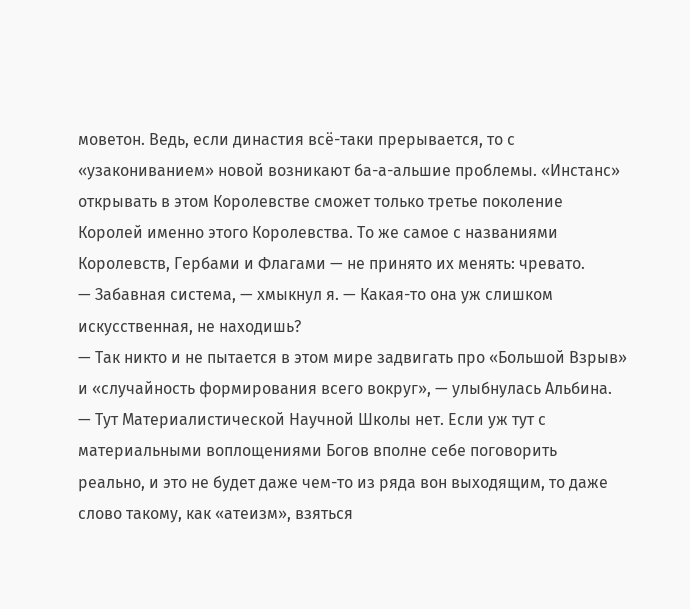моветон. Ведь, если династия всё-таки прерывается, то с «узакониванием» новой возникают ба-а-альшие проблемы. «Инстанс» открывать в этом Королевстве сможет только третье поколение Королей именно этого Королевства. То же самое с названиями Королевств, Гербами и Флагами — не принято их менять: чревато.
— Забавная система, — хмыкнул я. — Какая-то она уж слишком искусственная, не находишь?
— Так никто и не пытается в этом мире задвигать про «Большой Взрыв» и «случайность формирования всего вокруг», — улыбнулась Альбина. — Тут Материалистической Научной Школы нет. Если уж тут с материальными воплощениями Богов вполне себе поговорить реально, и это не будет даже чем-то из ряда вон выходящим, то даже слово такому, как «атеизм», взяться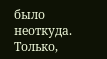было неоткуда. Только,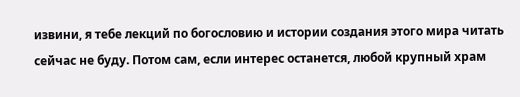извини, я тебе лекций по богословию и истории создания этого мира читать сейчас не буду. Потом сам, если интерес останется, любой крупный храм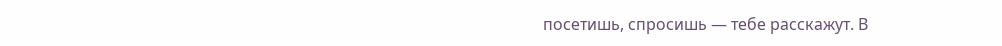посетишь, спросишь — тебе расскажут. В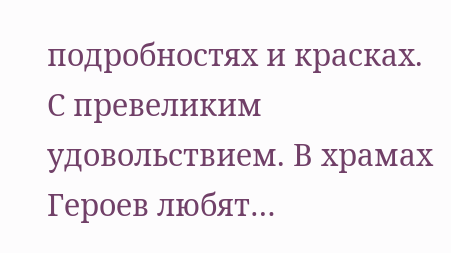подробностях и красках. С превеликим удовольствием. В храмах Героев любят…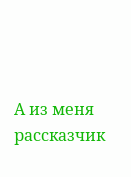А из меня рассказчик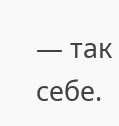— так себе.